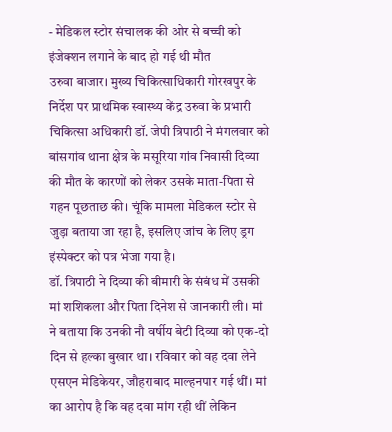- मेडिकल स्टोर संचालक की ओर से बच्ची को इंजेक्शन लगाने के बाद हो गई थी मौत
उरुवा बाजार। मुख्य चिकित्साधिकारी गोरखपुर के निर्देश पर प्राथमिक स्वास्थ्य केंद्र उरुवा के प्रभारी चिकित्सा अधिकारी डॉ. जेपी त्रिपाठी ने मंगलवार को बांसगांव थाना क्षेत्र के मसूरिया गांव निवासी दिव्या की मौत के कारणों को लेकर उसके माता-पिता से गहन पूछताछ की। चूंकि मामला मेडिकल स्टोर से जुड़ा बताया जा रहा है, इसलिए जांच के लिए ड्रग इंस्पेक्टर को पत्र भेजा गया है।
डॉ. त्रिपाठी ने दिव्या की बीमारी के संबंध में उसकी मां शशिकला और पिता दिनेश से जानकारी ली। मां ने बताया कि उनकी नौ वर्षीय बेटी दिव्या को एक-दो दिन से हल्का बुखार था। रविवार को वह दवा लेने एसएन मेडिकेयर, जौहराबाद माल्हनपार गई थीं। मां का आरोप है कि वह दवा मांग रही थीं लेकिन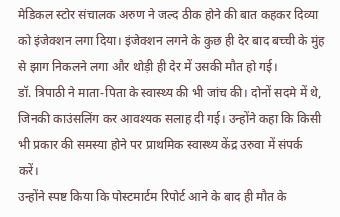मेडिकल स्टोर संचालक अरुण ने जल्द ठीक होने की बात कहकर दिव्या को इंजेक्शन लगा दिया। इंजेक्शन लगने के कुछ ही देर बाद बच्ची के मुंह से झाग निकलने लगा और थोड़ी ही देर में उसकी मौत हो गई।
डॉ. त्रिपाठी ने माता-पिता के स्वास्थ्य की भी जांच की। दोनों सदमे में थे, जिनकी काउंसलिंग कर आवश्यक सलाह दी गई। उन्होंने कहा कि किसी भी प्रकार की समस्या होने पर प्राथमिक स्वास्थ्य केंद्र उरुवा में संपर्क करें।
उन्होंने स्पष्ट किया कि पोस्टमार्टम रिपोर्ट आने के बाद ही मौत के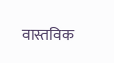वास्तविक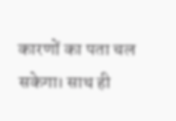कारणों का पता चल सकेगा। साथ ही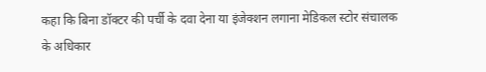कहा कि बिना डॉक्टर की पर्ची के दवा देना या इंजेक्शन लगाना मेडिकल स्टोर संचालक के अधिकार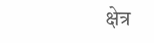क्षेत्र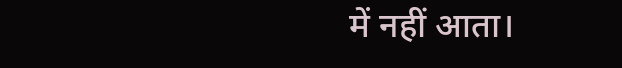में नहीं आता।